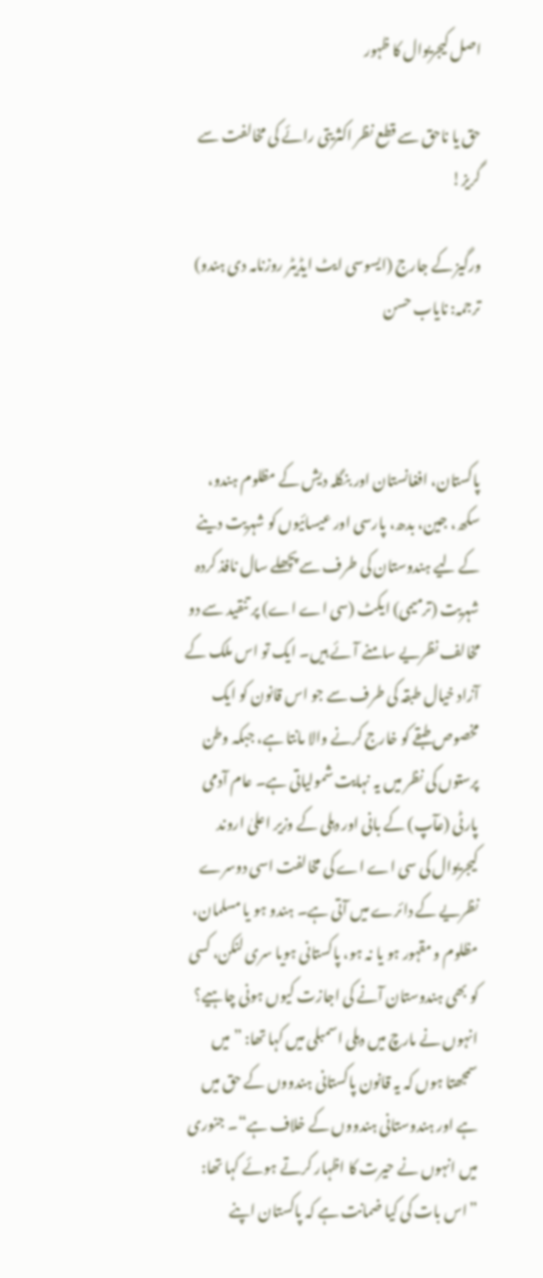اصل کیجریوال کا ظہور

حق یا ناحق سے قطع نظر اکثریتی رائے کی مخالفت سے گریز!

ورگیز کے جارج (ایسوسی ایٹ ایڈیٹر روزنامہ دی ہندو)
ترجمہ: نایاب حسن



پاکستان، افغانستان اور بنگلہ دیش کے مظلوم ہندو، سکھ، جین، بدھ، پارسی اور عیسائیوں کو شہریت دینے کے لیے ہندوستان کی طرف سے پچھلے سال نافذ کردہ شہریت (ترمیمی) ایکٹ (سی اے اے) پر تنقید سے دو مخالف نظریے سامنے آئے ہیں۔ ایک تو اس ملک کے آزاد خیال طبقہ کی طرف سے جو اس قانون کو ایک مخصوص طبقے کو خارج کرنے والا مانتا ہے، جبکہ وطن پرستوں کی نظر میں یہ نہایت شمولیاتی ہے۔ عام آدمی پارٹی (عآپ) کے بانی اور دہلی کے وزیر اعلیٰ اروند کیجریوال کی سی اے اے کی مخالفت اسی دوسرے نظریے کے دائرے میں آتی ہے۔ ہندو ہو یا مسلمان، مظلوم و مقہور ہو یا نہ ہو، پاکستانی ہویا سری لنکن، کسی کو بھی ہندوستان آنے کی اجازت کیوں ہونی چاہیے؟ انہوں نے مارچ میں دہلی اسمبلی میں کہا تھا: ”میں سمجھتا ہوں کہ یہ قانون پاکستانی ہندووں کے حق میں ہے اور ہندوستانی ہندووں کے خلاف ہے“۔ جنوری میں انہوں نے حیرت کا اظہار کرتے ہوئے کہا تھا: ”اس بات کی کیا ضمانت ہے کہ پاکستان اپنے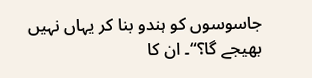جاسوسوں کو ہندو بنا کر یہاں نہیں بھیجے گا؟“۔ ان کا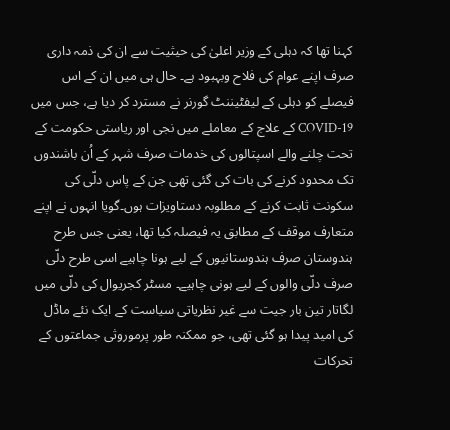کہنا تھا کہ دہلی کے وزیر اعلیٰ کی حیثیت سے ان کی ذمہ داری صرف اپنے عوام کی فلاح وبہبود ہے۔ حال ہی میں ان کے اس فیصلے کو دہلی کے لیفٹیننٹ گورنر نے مسترد کر دیا ہے، جس میں COVID-19 کے علاج کے معاملے میں نجی اور ریاستی حکومت کے تحت چلنے والے اسپتالوں کی خدمات صرف شہر کے اُن باشندوں تک محدود کرنے کی بات کی گئی تھی جن کے پاس دلّی کی سکونت ثابت کرنے کے مطلوبہ دستاویزات ہوں۔گویا انہوں نے اپنے متعارف موقف کے مطابق یہ فیصلہ کیا تھا، یعنی جس طرح ہندوستان صرف ہندوستانیوں کے لیے ہونا چاہیے اسی طرح دلّی صرف دلّی والوں کے لیے ہونی چاہیے۔ مسٹر کجریوال کی دلّی میں لگاتار تین بار جیت سے غیر نظریاتی سیاست کے ایک نئے ماڈل کی امید پیدا ہو گئی تھی، جو ممکنہ طور پرموروثی جماعتوں کے تحرکات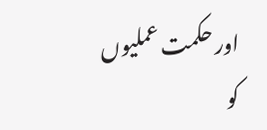اور حکمت عملیوں کو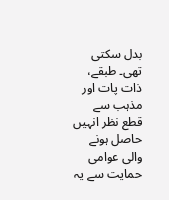بدل سکتی تھی۔ طبقے، ذات پات اور مذہب سے قطع نظر انہیں حاصل ہونے والی عوامی حمایت سے یہ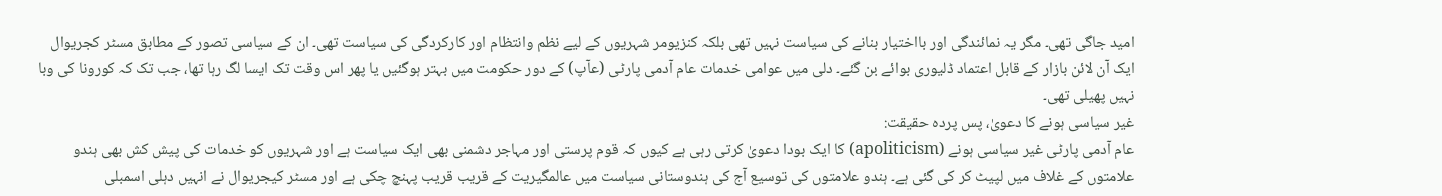امید جاگی تھی۔ مگر یہ نمائندگی اور بااختیار بنانے کی سیاست نہیں تھی بلکہ کنزیومر شہریوں کے لیے نظم وانتظام اور کارکردگی کی سیاست تھی۔ ان کے سیاسی تصور کے مطابق مسٹر کجریوال ایک آن لائن بازار کے قابل اعتماد ڈلیوری بوائے بن گئے۔ دلی میں عوامی خدمات عام آدمی پارٹی (عآپ) کے دور حکومت میں بہتر ہوگئیں یا پھر اس وقت تک ایسا لگ رہا تھا، جب تک کہ کورونا کی وبا نہیں پھیلی تھی۔
غیر سیاسی ہونے کا دعویٰ، پس پردہ حقیقت:
عام آدمی پارٹی غیر سیاسی ہونے (apoliticism) کا ایک بودا دعویٰ کرتی رہی ہے کیوں کہ قوم پرستی اور مہاجر دشمنی بھی ایک سیاست ہے اور شہریوں کو خدمات کی پیش کش بھی ہندو علامتوں کے غلاف میں لپیٹ کر کی گئی ہے۔ ہندو علامتوں کی توسیع آج کی ہندوستانی سیاست میں عالمگیریت کے قریب قریب پہنچ چکی ہے اور مسٹر کیجریوال نے انہیں دہلی اسمبلی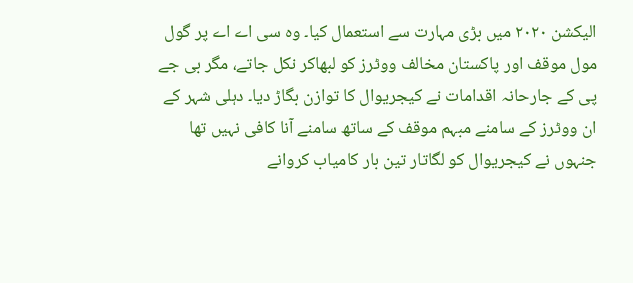الیکشن ۲۰۲۰ میں بڑی مہارت سے استعمال کیا۔ وہ سی اے اے پر گول مول موقف اور پاکستان مخالف ووٹرز کو لبھاکر نکل جاتے، مگر بی جے پی کے جارحانہ اقدامات نے کیجریوال کا توازن بگاڑ دیا۔ دہلی شہر کے ان ووٹرز کے سامنے مبہم موقف کے ساتھ سامنے آنا کافی نہیں تھا جنہوں نے کیجریوال کو لگاتار تین بار کامیاب کروانے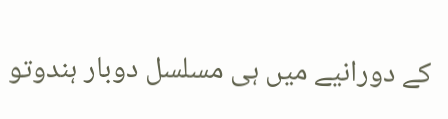کے دورانیے میں ہی مسلسل دوبار ہندوتو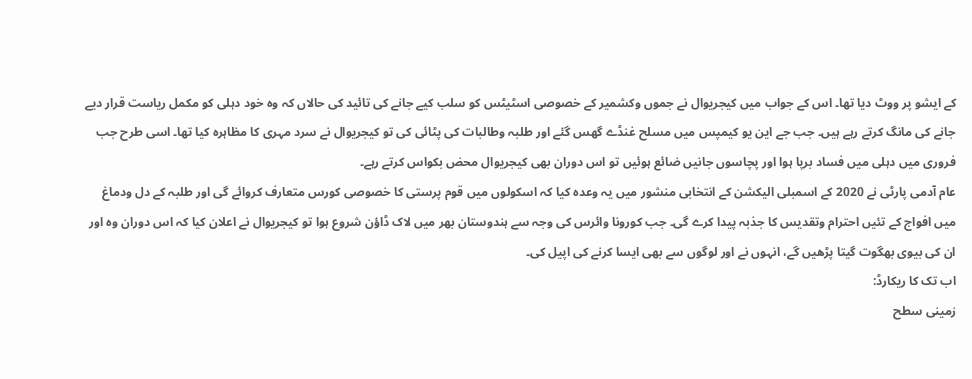کے ایشو پر ووٹ دیا تھا۔ اس کے جواب میں کیجریوال نے جموں وکشمیر کے خصوصی اسٹیٹس کو سلب کیے جانے کی تائید کی حالاں کہ وہ خود دہلی کو مکمل ریاست قرار دیے جانے کی مانگ کرتے رہے ہیں۔ جب جے این یو کیمپس میں مسلح غنڈے گھس گئے اور طلبہ وطالبات کی پٹائی کی تو کیجریوال نے سرد مہری کا مظاہرہ کیا تھا۔ اسی طرح جب فروری میں دہلی میں فساد برپا ہوا اور پچاسوں جانیں ضائع ہوئیں تو اس دوران بھی کیجریوال محض بکواس کرتے رہے۔
عام آدمی پارٹی نے 2020 کے اسمبلی الیکشن کے انتخابی منشور میں یہ وعدہ کیا کہ اسکولوں میں قوم پرستی کا خصوصی کورس متعارف کروائے گی اور طلبہ کے دل ودماغ میں افواج کے تئیں احترام وتقدیس کا جذبہ پیدا کرے گی۔ جب کورونا وائرس کی وجہ سے ہندوستان بھر میں لاک ڈاؤن شروع ہوا تو کیجریوال نے اعلان کیا کہ اس دوران وہ اور ان کی بیوی بھگوت گیتا پڑھیں گے، انہوں نے اور لوگوں سے بھی ایسا کرنے کی اپیل کی۔
اب تک کا ریکارڈ:
زمینی سطح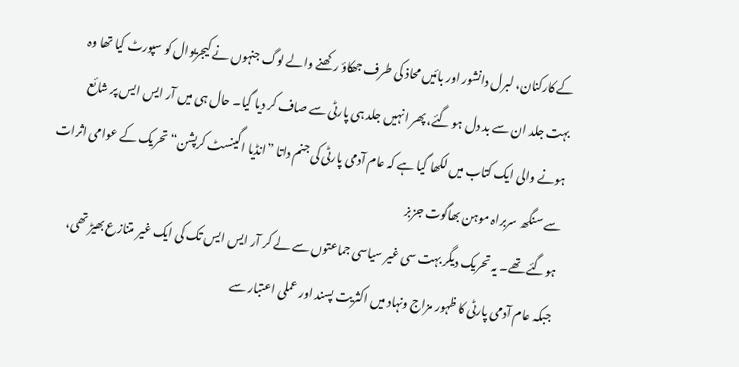کے کارکنان، لبرل دانشور اور بائیں محاذ کی طرف جھکاؤ رکھنے والے لوگ جنہوں نے کیجریوال کو سپورٹ کیا تھا وہ بہت جلد ان سے بد دل ہو گئے، پھر انہیں جلد ہی پارٹی سے صاف کر دیا گیا۔ حال ہی میں آر ایس ایس پر شائع ہونے والی ایک کتاب میں لکھا گیا ہے کہ عام آدمی پارٹی کی جنم داتا ”انڈیا اگینسٹ کرپشن“ تحریک کے عوامی اثرات سے سنگھ سربراہ موہن بھاگوت جزبز
ہوگئے تھے۔ یہ تحریک دیگر بہت سی غیر سیاسی جماعتوں سے لے کر آر ایس ایس تک کی ایک غیر متنازع بھیڑ تھی، جبکہ عام آدمی پارٹی کا ظہور مزاج ونہاد میں اکثریت پسند اور عملی اعتبار سے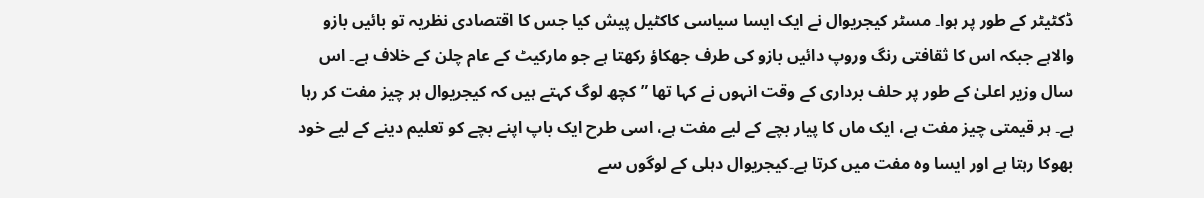ڈکٹیٹر کے طور پر ہوا۔ مسٹر کیجریوال نے ایک ایسا سیاسی کاکٹیل پیش کیا جس کا اقتصادی نظریہ تو بائیں بازو والاہے جبکہ اس کا ثقافتی رنگ وروپ دائیں بازو کی طرف جھکاؤ رکھتا ہے جو مارکیٹ کے عام چلن کے خلاف ہے۔ اس سال وزیر اعلیٰ کے طور پر حلف برداری کے وقت انہوں نے کہا تھا ”کچھ لوگ کہتے ہیں کہ کیجریوال ہر چیز مفت کر رہا ہے۔ ہر قیمتی چیز مفت ہے، ایک ماں کا پیار بچے کے لیے مفت ہے، اسی طرح ایک باپ اپنے بچے کو تعلیم دینے کے لیے خود بھوکا رہتا ہے اور ایسا وہ مفت میں کرتا ہے۔کیجریوال دہلی کے لوگوں سے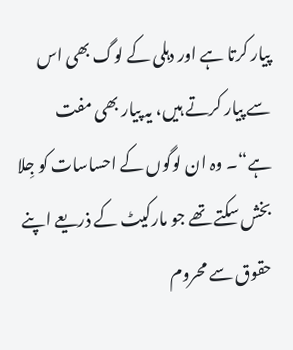پیار کرتا ہے اور دہلی کے لوگ بھی اس سے پیار کرتے ہیں، یہ پیار بھی مفت ہے“۔ وہ ان لوگوں کے احساسات کو جِلا بخش سکتے تھے جو مارکیٹ کے ذریعے اپنے حقوق سے محروم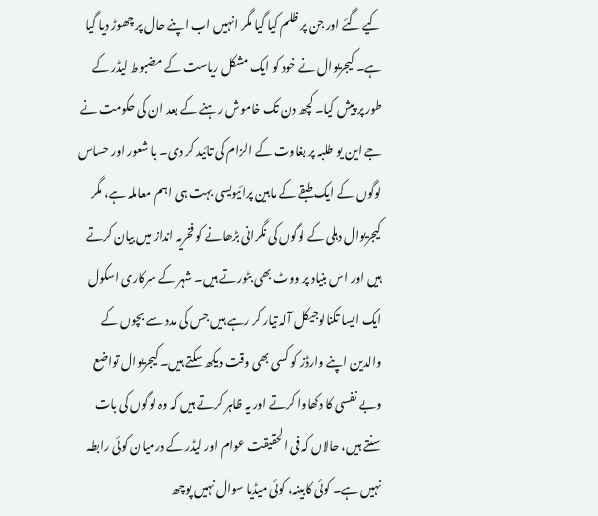کیے گئے اور جن پر ظلم کیا گیا مگر انہیں اب اپنے حال پر چھوڑ دیا گیا ہے۔ کیجریوال نے خود کو ایک مشکل ریاست کے مضبوط لیڈر کے طور پر پیش کیا۔ کچھ دن تک خاموش رہنے کے بعد ان کی حکومت نے جے این یو طلبہ پر بغاوت کے الزام کی تائید کر دی۔ با شعور اور حساس لوگوں کے ایک طبقے کے مابین پرائیویسی بہت ہی اہم معاملہ ہے، مگر کیجریوال دہلی کے لوگوں کی نگرانی بڑھانے کو فخریہ انداز میں بیان کرتے ہیں اور اس بنیاد پر ووٹ بھی بٹورتے ہیں۔ شہر کے سرکاری اسکول ایک ایسا تکنالوجیکل آلہ تیار کر رہے ہیں جس کی مدد سے بچوں کے والدین اپنے وارڈز کو کسی بھی وقت دیکھ سکتے ہیں۔ کیجریوال تواضع وبے نفسی کا دکھاوا کرتے اور یہ ظاہر کرتے ہیں کہ وہ لوگوں کی بات سنتے ہیں، حالاں کہ فی الحقیقت عوام اور لیڈر کے درمیان کوئی رابطہ نہیں ہے۔ کوئی کابینہ، کوئی میڈیا سوال نہیں پوچھ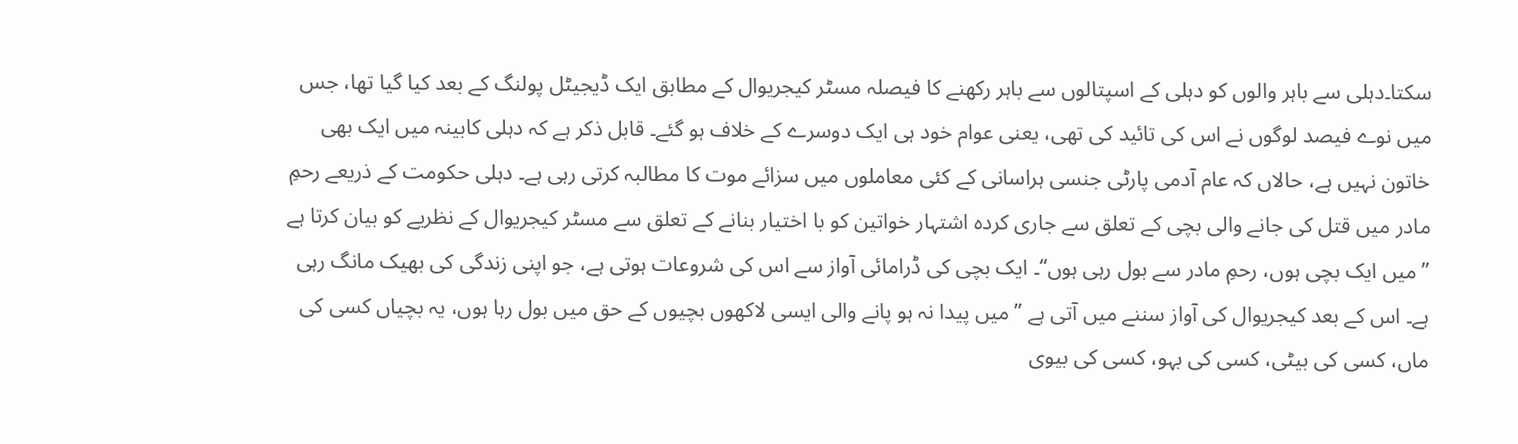سکتا۔دہلی سے باہر والوں کو دہلی کے اسپتالوں سے باہر رکھنے کا فیصلہ مسٹر کیجریوال کے مطابق ایک ڈیجیٹل پولنگ کے بعد کیا گیا تھا، جس میں نوے فیصد لوگوں نے اس کی تائید کی تھی، یعنی عوام خود ہی ایک دوسرے کے خلاف ہو گئے۔ قابل ذکر ہے کہ دہلی کابینہ میں ایک بھی خاتون نہیں ہے، حالاں کہ عام آدمی پارٹی جنسی ہراسانی کے کئی معاملوں میں سزائے موت کا مطالبہ کرتی رہی ہے۔ دہلی حکومت کے ذریعے رحمِ مادر میں قتل کی جانے والی بچی کے تعلق سے جاری کردہ اشتہار خواتین کو با اختیار بنانے کے تعلق سے مسٹر کیجریوال کے نظریے کو بیان کرتا ہے ”میں ایک بچی ہوں، رحمِ مادر سے بول رہی ہوں“۔ ایک بچی کی ڈرامائی آواز سے اس کی شروعات ہوتی ہے، جو اپنی زندگی کی بھیک مانگ رہی ہے۔ اس کے بعد کیجریوال کی آواز سننے میں آتی ہے ”میں پیدا نہ ہو پانے والی ایسی لاکھوں بچیوں کے حق میں بول رہا ہوں، یہ بچیاں کسی کی ماں، کسی کی بیٹی، کسی کی بہو، کسی کی بیوی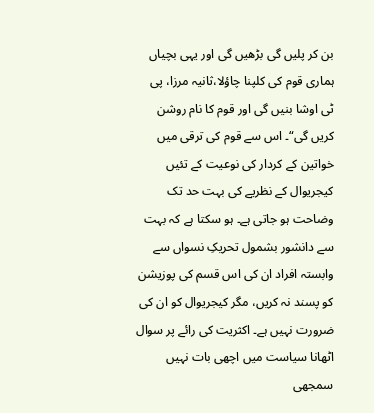بن کر پلیں گی بڑھیں گی اور یہی بچیاں ہماری قوم کی کلپنا چاؤلا،ثانیہ مرزا، پی ٹی اوشا بنیں گی اور قوم کا نام روشن کریں گی“۔ اس سے قوم کی ترقی میں خواتین کے کردار کی نوعیت کے تئیں کیجریوال کے نظریے کی بہت حد تک وضاحت ہو جاتی ہے۔ ہو سکتا ہے کہ بہت سے دانشور بشمول تحریکِ نسواں سے وابستہ افراد ان کی اس قسم کی پوزیشن کو پسند نہ کریں، مگر کیجریوال کو ان کی ضرورت نہیں ہے۔ اکثریت کی رائے پر سوال اٹھانا سیاست میں اچھی بات نہیں سمجھی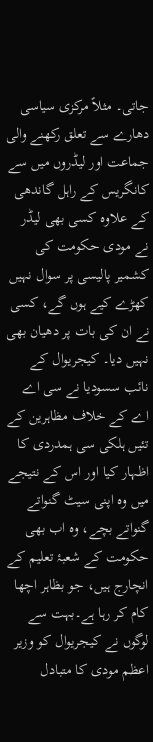جاتی۔ مثلاً مرکزی سیاسی دھارے سے تعلق رکھنے والی جماعت اور لیڈروں میں سے کانگریس کے راہل گاندھی کے علاوہ کسی بھی لیڈر نے مودی حکومت کی کشمیر پالیسی پر سوال نہیں کھڑے کیے ہوں گے، کسی نے ان کی بات پر دھیان بھی نہیں دیا۔ کیجریوال کے نائب سسودیا نے سی اے اے کے خلاف مظاہرین کے تئیں ہلکی سی ہمدردی کا اظہار کیا اور اس کے نتیجے میں وہ اپنی سیٹ گنواتے گنواتے بچے، وہ اب بھی حکومت کے شعبۂ تعلیم کے انچارج ہیں، جو بظاہر اچھا کام کر رہا ہے۔بہت سے لوگوں نے کیجریوال کو وزیر اعظم مودی کا متبادل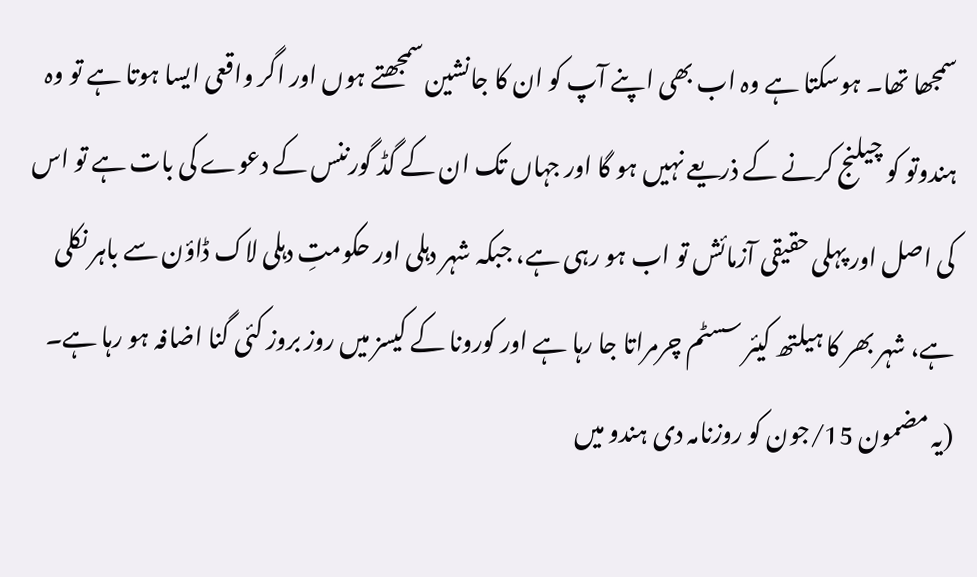سمجھا تھا۔ ہوسکتا ہے وہ اب بھی اپنے آپ کو ان کا جانشین سمجھتے ہوں اور اگر واقعی ایسا ہوتا ہے تو وہ ہندوتو کو چیلنج کرنے کے ذریعے نہیں ہو گا اور جہاں تک ان کے گڈ گورننس کے دعوے کی بات ہے تو اس کی اصل اور پہلی حقیقی آزمائش تو اب ہو رہی ہے، جبکہ شہر دہلی اور حکومتِ دہلی لاک ڈاؤن سے باہر نکلی ہے، شہر بھر کا ہیلتھ کیئر سسٹم چرمراتا جا رہا ہے اور کورونا کے کیسز میں روز بروز کئی گنا اضافہ ہو رہا ہے۔
(یہ مضمون 15/جون کو روزنامہ دی ہندو میں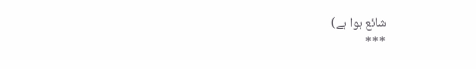شائع ہوا ہے)
***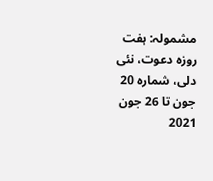مشمولہ: ہفت روزہ دعوت، نئی دلی، شمارہ 20 جون تا 26 جون 2021